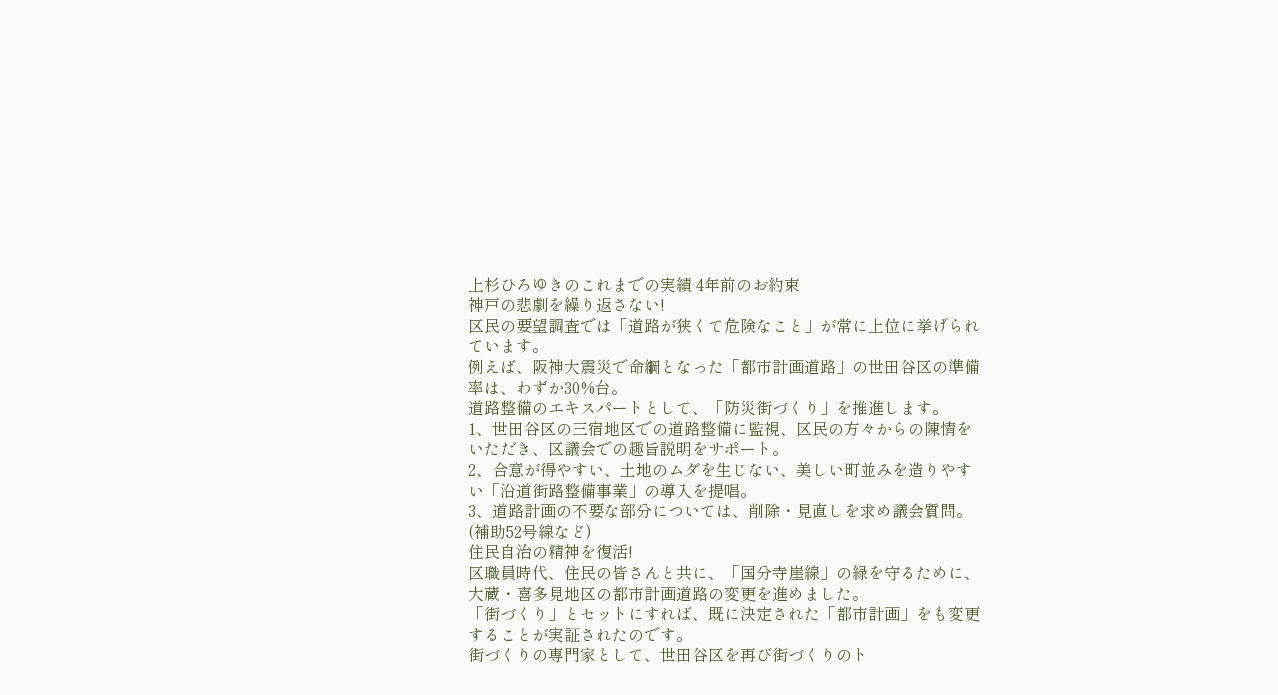上杉ひろゆきのこれまでの実績 4年前のお約束
神戸の悲劇を繰り返さない!
区民の要望調査では「道路が狭くて危険なこと」が常に上位に挙げられています。
例えば、阪神大震災で命綱となった「都市計画道路」の世田谷区の準備率は、わずか30%台。
道路整備のエキスパートとして、「防災街づくり」を推進します。
1、世田谷区の三宿地区での道路整備に監視、区民の方々からの陳情をいただき、区議会での趣旨説明をサポート。
2、合意が得やすい、土地のムダを生じない、美しい町並みを造りやすい「沿道街路整備事業」の導入を提唱。
3、道路計画の不要な部分については、削除・見直しを求め議会質問。(補助52号線など)
住民自治の精神を復活!
区職員時代、住民の皆さんと共に、「国分寺崖線」の緑を守るために、大蔵・喜多見地区の都市計画道路の変更を進めました。
「街づくり」とセットにすれば、既に決定された「都市計画」をも変更することが実証されたのです。
街づくりの専門家として、世田谷区を再び街づくりのト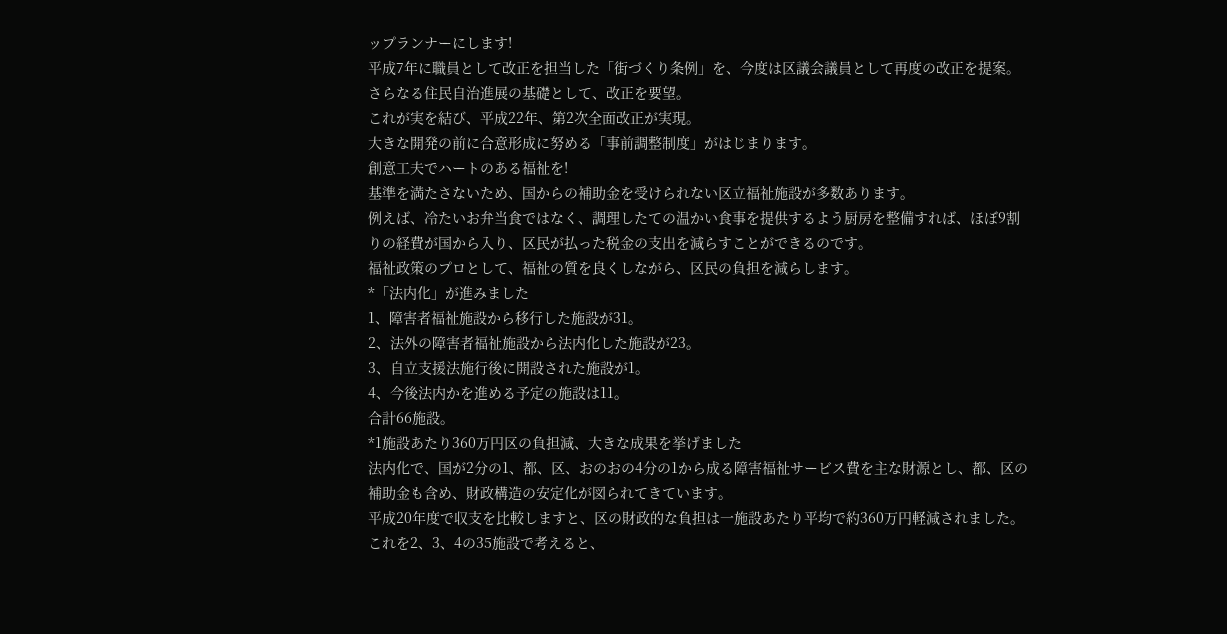ップランナーにします!
平成7年に職員として改正を担当した「街づくり条例」を、今度は区議会議員として再度の改正を提案。
さらなる住民自治進展の基礎として、改正を要望。
これが実を結び、平成22年、第2次全面改正が実現。
大きな開発の前に合意形成に努める「事前調整制度」がはじまります。
創意工夫でハートのある福祉を!
基準を満たさないため、国からの補助金を受けられない区立福祉施設が多数あります。
例えば、冷たいお弁当食ではなく、調理したての温かい食事を提供するよう厨房を整備すれば、ほぼ9割りの経費が国から入り、区民が払った税金の支出を減らすことができるのです。
福祉政策のプロとして、福祉の質を良くしながら、区民の負担を減らします。
*「法内化」が進みました
1、障害者福祉施設から移行した施設が31。
2、法外の障害者福祉施設から法内化した施設が23。
3、自立支援法施行後に開設された施設が1。
4、今後法内かを進める予定の施設は11。
合計66施設。
*1施設あたり360万円区の負担減、大きな成果を挙げました
法内化で、国が2分の1、都、区、おのおの4分の1から成る障害福祉サービス費を主な財源とし、都、区の補助金も含め、財政構造の安定化が図られてきています。
平成20年度で収支を比較しますと、区の財政的な負担は一施設あたり平均で約360万円軽減されました。
これを2、3、4の35施設で考えると、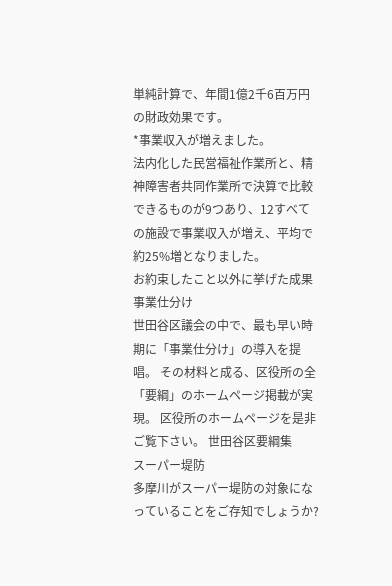単純計算で、年間1億2千6百万円の財政効果です。
*事業収入が増えました。
法内化した民営福祉作業所と、精神障害者共同作業所で決算で比較できるものが9つあり、12すべての施設で事業収入が増え、平均で約25%増となりました。
お約束したこと以外に挙げた成果
事業仕分け
世田谷区議会の中で、最も早い時期に「事業仕分け」の導入を提唱。 その材料と成る、区役所の全「要綱」のホームページ掲載が実現。 区役所のホームページを是非ご覧下さい。 世田谷区要綱集
スーパー堤防
多摩川がスーパー堤防の対象になっていることをご存知でしょうか?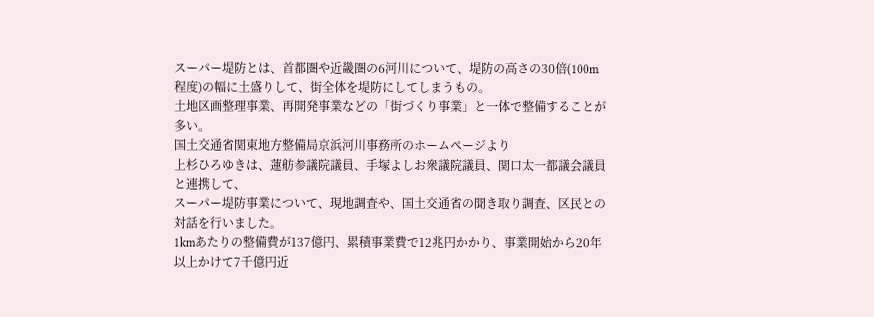スーパー堤防とは、首都圏や近畿圏の6河川について、堤防の高さの30倍(100m程度)の幅に土盛りして、街全体を堤防にしてしまうもの。
土地区画整理事業、再開発事業などの「街づくり事業」と一体で整備することが多い。
国土交通省関東地方整備局京浜河川事務所のホームページより
上杉ひろゆきは、蓮舫参議院議員、手塚よしお衆議院議員、関口太一都議会議員と連携して、
スーパー堤防事業について、現地調査や、国土交通省の聞き取り調査、区民との対話を行いました。
1kmあたりの整備費が137億円、累積事業費で12兆円かかり、事業開始から20年以上かけて7千億円近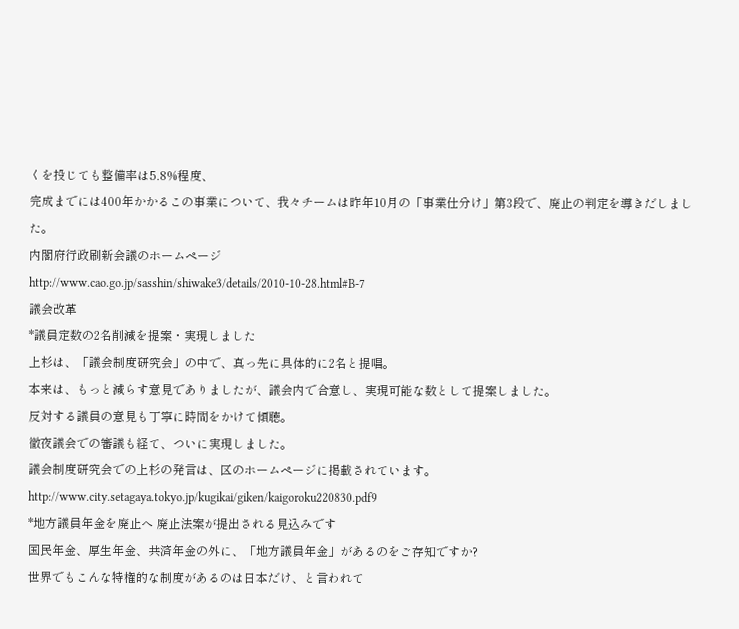くを投じても整備率は5.8%程度、
完成までには400年かかるこの事業について、我々チームは昨年10月の「事業仕分け」第3段で、廃止の判定を導きだしました。
内閣府行政刷新会議のホームページ
http://www.cao.go.jp/sasshin/shiwake3/details/2010-10-28.html#B-7
議会改革
*議員定数の2名削減を提案・実現しました
上杉は、「議会制度研究会」の中で、真っ先に具体的に2名と提唱。
本来は、もっと減らす意見でありましたが、議会内で合意し、実現可能な数として提案しました。
反対する議員の意見も丁寧に時間をかけて傾聴。
徹夜議会での審議も経て、ついに実現しました。
議会制度研究会での上杉の発言は、区のホームページに掲載されています。
http://www.city.setagaya.tokyo.jp/kugikai/giken/kaigoroku220830.pdf9
*地方議員年金を廃止へ 廃止法案が提出される見込みです
国民年金、厚生年金、共済年金の外に、「地方議員年金」があるのをご存知ですか?
世界でもこんな特権的な制度があるのは日本だけ、と言われて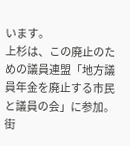います。
上杉は、この廃止のための議員連盟「地方議員年金を廃止する市民と議員の会」に参加。
街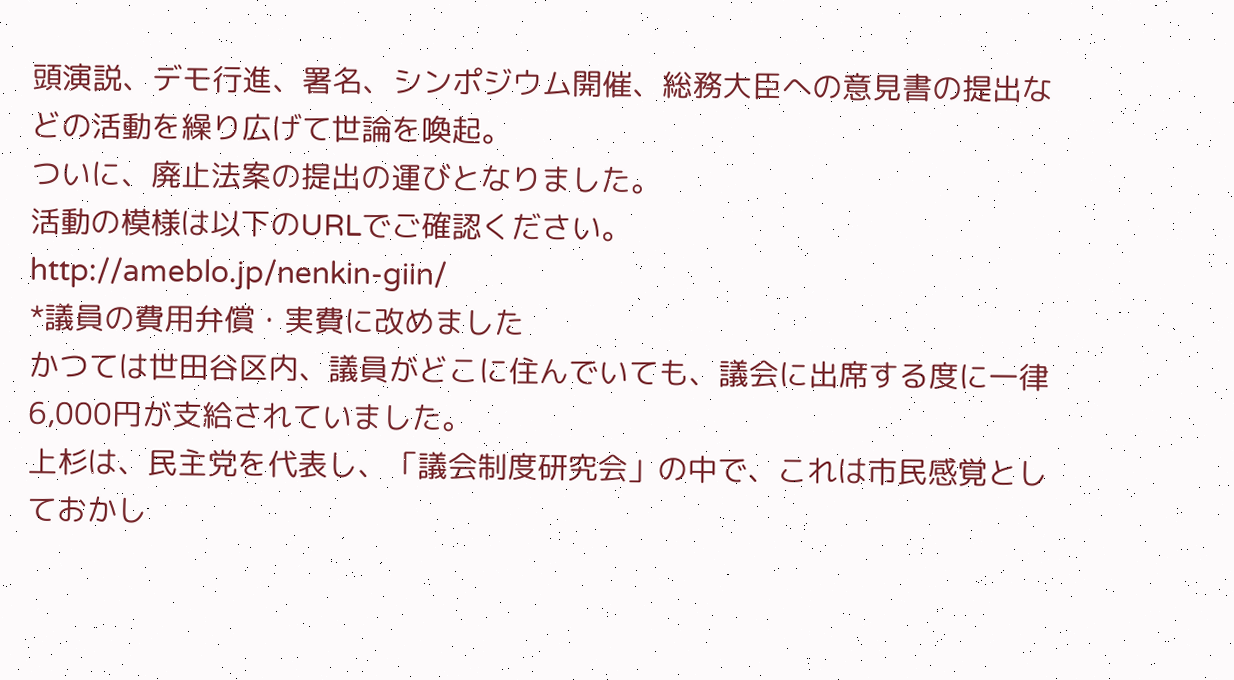頭演説、デモ行進、署名、シンポジウム開催、総務大臣への意見書の提出などの活動を繰り広げて世論を喚起。
ついに、廃止法案の提出の運びとなりました。
活動の模様は以下のURLでご確認ください。
http://ameblo.jp/nenkin-giin/
*議員の費用弁償・実費に改めました
かつては世田谷区内、議員がどこに住んでいても、議会に出席する度に一律6,000円が支給されていました。
上杉は、民主党を代表し、「議会制度研究会」の中で、これは市民感覚としておかし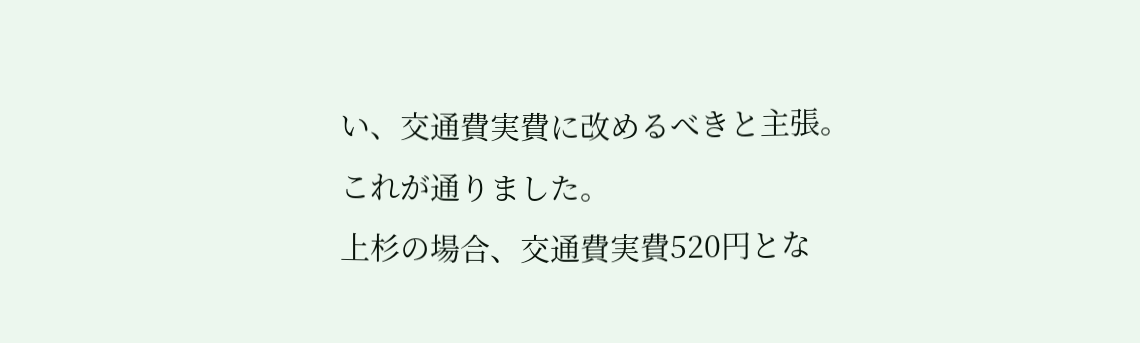い、交通費実費に改めるべきと主張。
これが通りました。
上杉の場合、交通費実費520円とな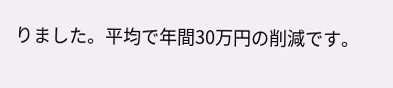りました。平均で年間30万円の削減です。